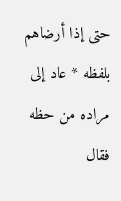حتى إذا أرضاهم بلفظه * عاد إلى مراده من حظه
فقال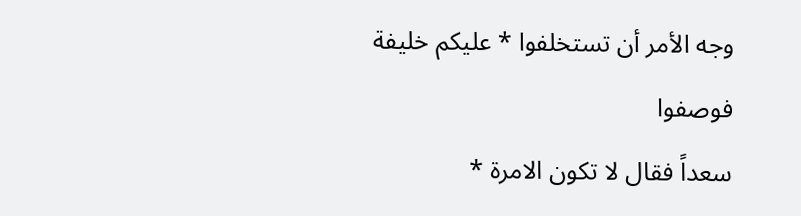وجه الأمر أن تستخلفوا * عليكم خليفة فوصفوا
سعداً فقال لا تكون الامرة *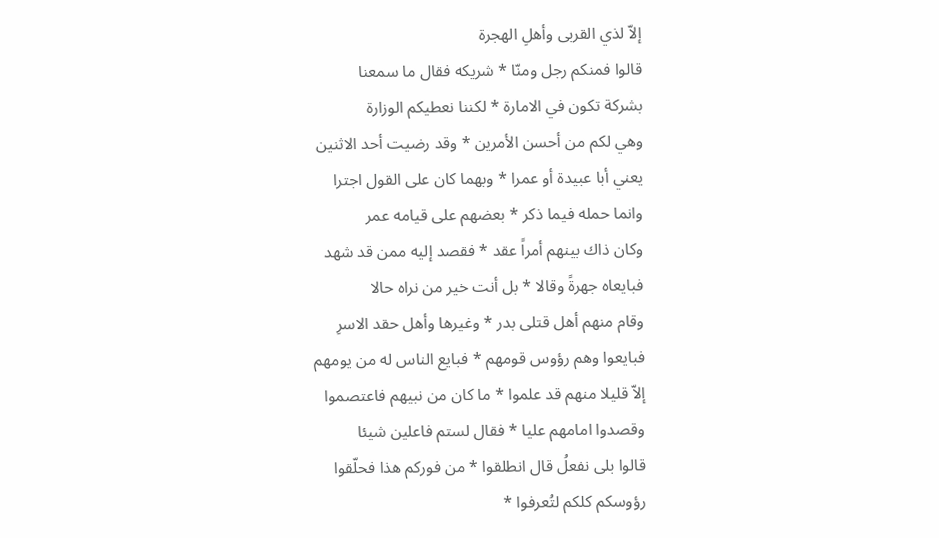إلاّ لذي القربى وأهلِ الهجرة
قالوا فمنكم رجل ومنّا * شريكه فقال ما سمعنا
بشركة تكون في الامارة * لكننا نعطيكم الوزارة
وهي لكم من أحسن الأمرين * وقد رضيت أحد الاثنين
يعني أبا عبيدة أو عمرا * وبهما كان على القول اجترا
وانما حمله فيما ذكر * بعضهم على قيامه عمر
وكان ذاك بينهم أمراً عقد * فقصد إليه ممن قد شهد
فبايعاه جهرةً وقالا * بل أنت خير من نراه حالا
وقام منهم أهل قتلى بدر * وغيرها وأهل حقد الاسرِ
فبايعوا وهم رؤوس قومهم * فبايع الناس له من يومهم
إلاّ قليلا منهم قد علموا * ما كان من نبيهم فاعتصموا
وقصدوا امامهم عليا * فقال لستم فاعلين شيئا
قالوا بلى نفعلُ قال انطلقوا * من فوركم هذا فحلّقوا
رؤوسكم كلكم لتُعرفوا *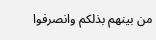من بينهم بذلكم وانصرفوا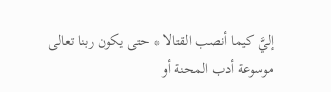إليَّ كيما أنصب القتالا * حتى يكون ربنا تعالى
موسوعة أدب المحنة أو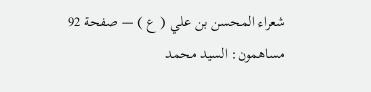شعراء المحسن بن علي ( ع ) — صفحة 92
مساهمون: السيد محمد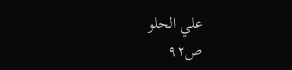علي الحلو
ص٩٢